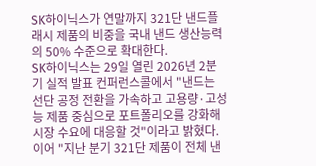SK하이닉스가 연말까지 321단 낸드플래시 제품의 비중을 국내 낸드 생산능력의 50% 수준으로 확대한다.
SK하이닉스는 29일 열린 2026년 2분기 실적 발표 컨퍼런스콜에서 "낸드는 선단 공정 전환을 가속하고 고용량·고성능 제품 중심으로 포트폴리오를 강화해 시장 수요에 대응할 것"이라고 밝혔다.
이어 "지난 분기 321단 제품이 전체 낸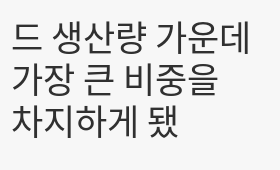드 생산량 가운데 가장 큰 비중을 차지하게 됐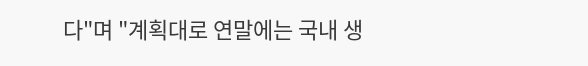다"며 "계획대로 연말에는 국내 생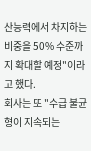산능력에서 차지하는 비중을 50% 수준까지 확대할 예정"이라고 했다.
회사는 또 "수급 불균형이 지속되는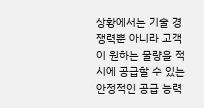상황에서는 기술 경쟁력뿐 아니라 고객이 원하는 물량을 적시에 공급할 수 있는 안정적인 공급 능력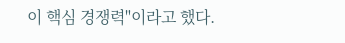이 핵심 경쟁력"이라고 했다.